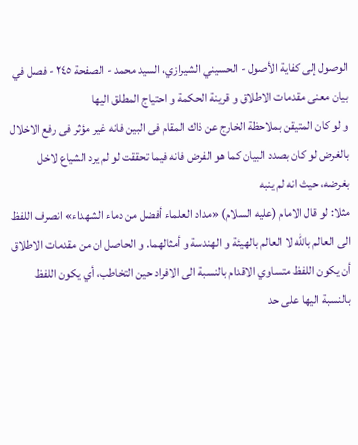الوصول إلى كفاية الأصول - الحسيني الشيرازي، السيد محمد - الصفحة ٢٤٥ - فصل في بيان معنى مقدمات الاطلاق و قرينة الحكمة و احتياج المطلق اليها
و لو كان المتيقن بملاحظة الخارج عن ذاك المقام فى البين فانه غير مؤثر فى رفع الاخلال بالغرض لو كان بصدد البيان كما هو الفرض فانه فيما تحققت لو لم يرد الشياع لاخل بغرضه، حيث انه لم ينبه
مثلا: لو قال الامام (عليه السلام) «مداد العلماء أفضل من دماء الشهداء» انصرف اللفظ الى العالم باللّه لا العالم بالهيئة و الهندسة و أمثالهما. و الحاصل ان من مقدمات الاطلاق أن يكون اللفظ متساوي الاقدام بالنسبة الى الافراد حين التخاطب، أي يكون اللفظ بالنسبة اليها على حد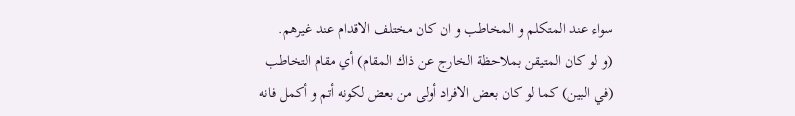سواء عند المتكلم و المخاطب و ان كان مختلف الاقدام عند غيرهم.
(و لو كان المتيقن بملاحظة الخارج عن ذاك المقام) أي مقام التخاطب (في البين) كما لو كان بعض الافراد أولى من بعض لكونه أتم و أكمل فانه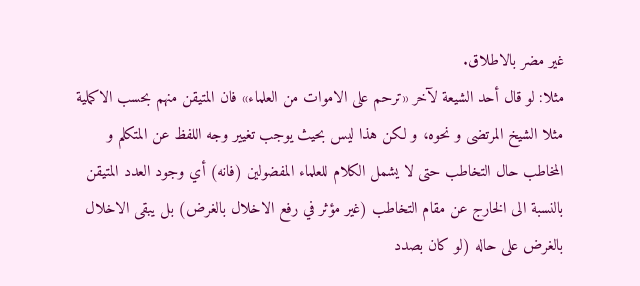غير مضر بالاطلاق.
مثلا: لو قال أحد الشيعة لآخر «ترحم على الاموات من العلماء» فان المتيقن منهم بحسب الاكملية مثلا الشيخ المرتضى و نحوه، و لكن هذا ليس بحيث يوجب تغيير وجه اللفظ عن المتكلم و المخاطب حال التخاطب حتى لا يشمل الكلام للعلماء المفضولين (فانه) أي وجود العدد المتيقن بالنسبة الى الخارج عن مقام التخاطب (غير مؤثر في رفع الاخلال بالغرض) بل يبقى الاخلال بالغرض على حاله (لو كان بصدد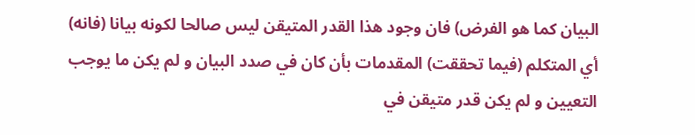البيان كما هو الفرض) فان وجود هذا القدر المتيقن ليس صالحا لكونه بيانا (فانه) أي المتكلم (فيما تحققت) المقدمات بأن كان في صدد البيان و لم يكن ما يوجب التعيين و لم يكن قدر متيقن في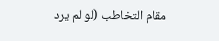مقام التخاطب (لو لم يرد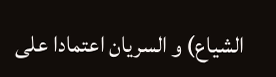الشياع) و السريان اعتمادا على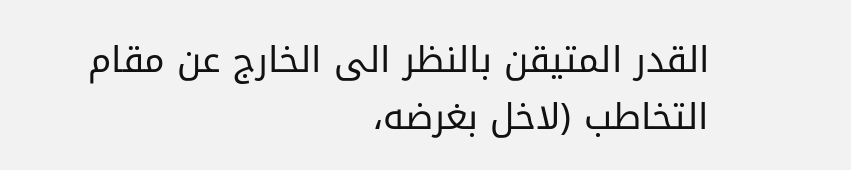القدر المتيقن بالنظر الى الخارج عن مقام التخاطب (لاخل بغرضه،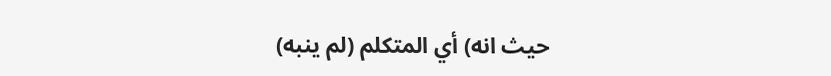حيث انه) أي المتكلم (لم ينبه)